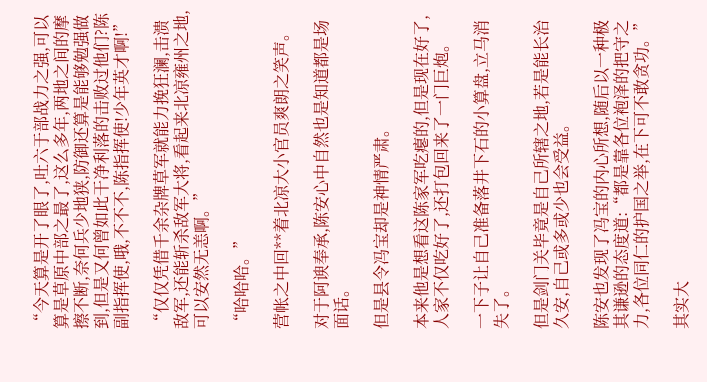“今天算是开了眼了,吐六于部战力之强,可以算是草原中部之最了,这么多年,两地之间的摩擦不断,奈何兵少地狭,防御还算是能够勉强做到,但是又何曾如此干净利落的击败过他们?陈副指挥使,哦,不不不,陈指挥使!少年英才啊!”

“仅仅凭借千余杂牌草军就能力挽狂澜,击溃敌军,还能斩杀敌军大将,看起来北凉雍州之地,可以安然无恙啊。”

“哈哈哈。”

营帐之中回**着北凉大小官员爽朗之笑声。

对于阿谀奉承,陈安心中自然也是知道都是场面话。

但是县令冯宝却是神情严肃。

本来他是想看这陈家军吃瘪的,但是现在好了,人家不仅吃好了,还打包回来了一门巨炮。

一下子让自己准备落井下石的小算盘,立马消失了。

但是剑门关毕竟是自己所辖之地,若是能长治久安,自己或多或少也会受益。

陈安也发现了冯宝的内心所想,随后以一种极其谦逊的态度道:“都是靠各位袍泽的把守之力,各位同仁的护国之举,在下可不敢贪功。”

其实大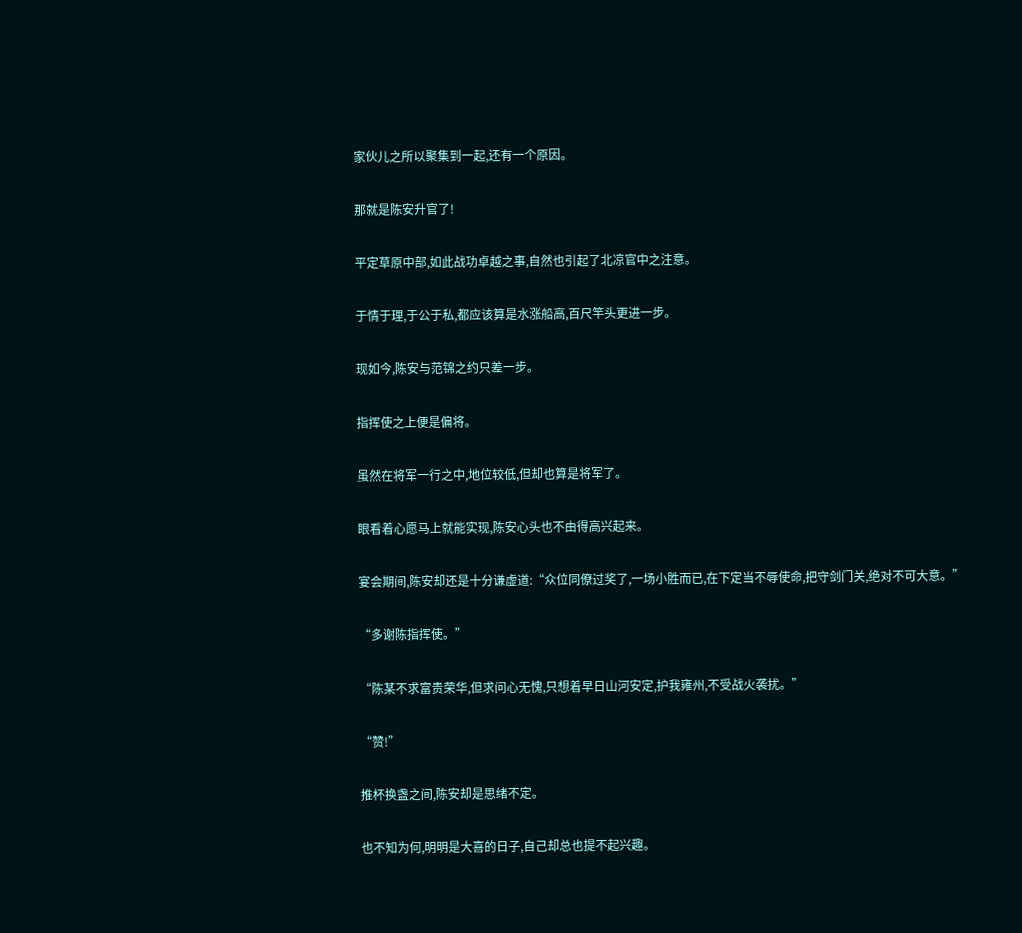家伙儿之所以聚集到一起,还有一个原因。

那就是陈安升官了!

平定草原中部,如此战功卓越之事,自然也引起了北凉官中之注意。

于情于理,于公于私,都应该算是水涨船高,百尺竿头更进一步。

现如今,陈安与范锦之约只差一步。

指挥使之上便是偏将。

虽然在将军一行之中,地位较低,但却也算是将军了。

眼看着心愿马上就能实现,陈安心头也不由得高兴起来。

宴会期间,陈安却还是十分谦虚道:“众位同僚过奖了,一场小胜而已,在下定当不辱使命,把守剑门关,绝对不可大意。”

“多谢陈指挥使。”

“陈某不求富贵荣华,但求问心无愧,只想着早日山河安定,护我雍州,不受战火袭扰。”

“赞!”

推杯换盏之间,陈安却是思绪不定。

也不知为何,明明是大喜的日子,自己却总也提不起兴趣。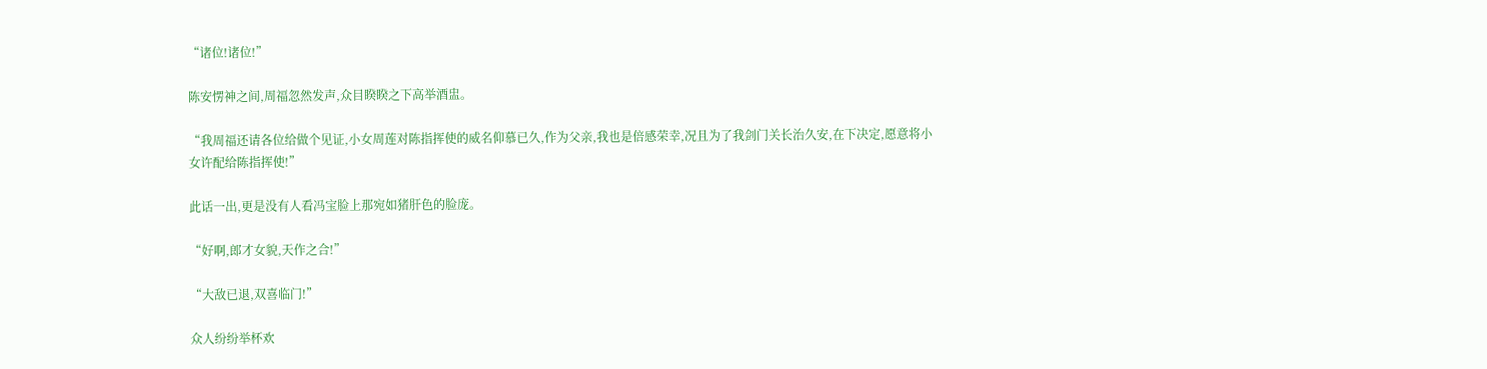“诸位!诸位!”

陈安愣神之间,周福忽然发声,众目睽睽之下高举酒盅。

“我周福还请各位给做个见证,小女周莲对陈指挥使的威名仰慕已久,作为父亲,我也是倍感荣幸,况且为了我剑门关长治久安,在下决定,愿意将小女许配给陈指挥使!”

此话一出,更是没有人看冯宝脸上那宛如猪肝色的脸庞。

“好啊,郎才女貌,天作之合!”

“大敌已退,双喜临门!”

众人纷纷举杯欢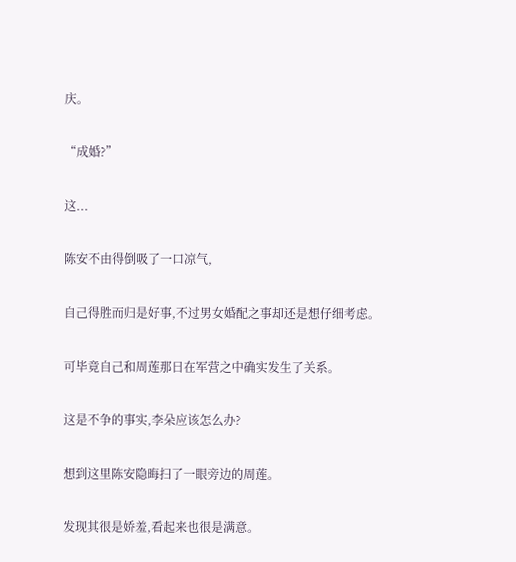庆。

“成婚?”

这...

陈安不由得倒吸了一口凉气,

自己得胜而归是好事,不过男女婚配之事却还是想仔细考虑。

可毕竟自己和周莲那日在军营之中确实发生了关系。

这是不争的事实,李朵应该怎么办?

想到这里陈安隐晦扫了一眼旁边的周莲。

发现其很是娇羞,看起来也很是满意。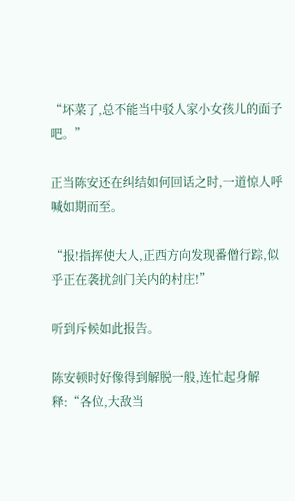“坏菜了,总不能当中驳人家小女孩儿的面子吧。”

正当陈安还在纠结如何回话之时,一道惊人呼喊如期而至。

“报!指挥使大人,正西方向发现番僧行踪,似乎正在袭扰剑门关内的村庄!”

听到斥候如此报告。

陈安顿时好像得到解脱一般,连忙起身解释:“各位,大敌当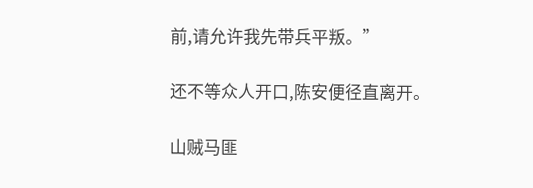前,请允许我先带兵平叛。”

还不等众人开口,陈安便径直离开。

山贼马匪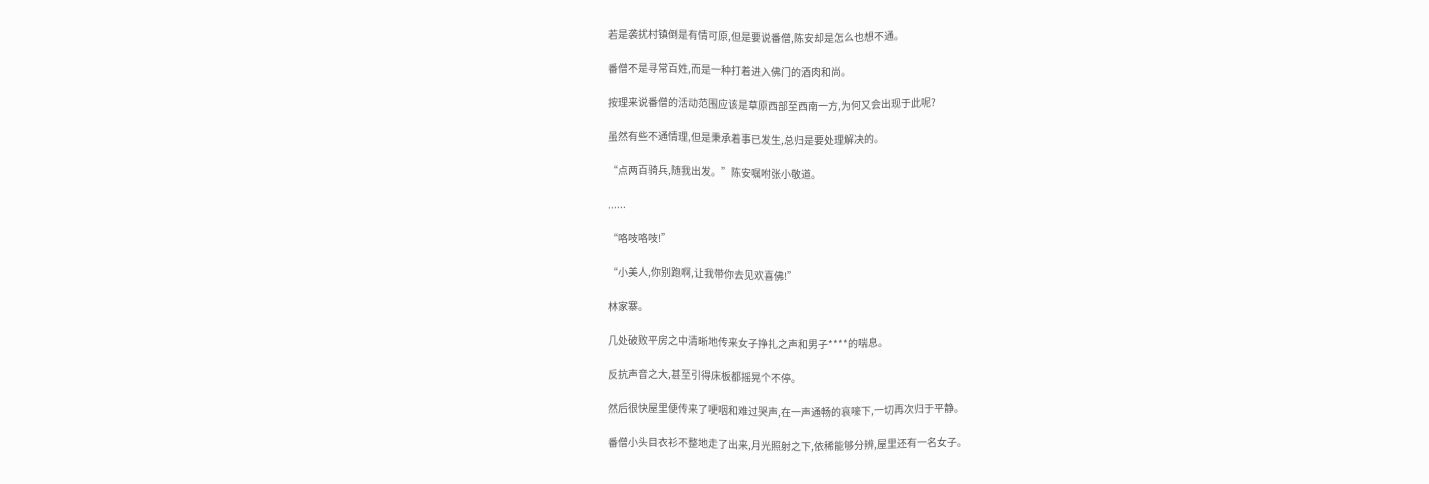若是袭扰村镇倒是有情可原,但是要说番僧,陈安却是怎么也想不通。

番僧不是寻常百姓,而是一种打着进入佛门的酒肉和尚。

按理来说番僧的活动范围应该是草原西部至西南一方,为何又会出现于此呢?

虽然有些不通情理,但是秉承着事已发生,总归是要处理解决的。

“点两百骑兵,随我出发。”陈安嘱咐张小敬道。

......

“咯吱咯吱!”

“小美人,你别跑啊,让我带你去见欢喜佛!”

林家寨。

几处破败平房之中清晰地传来女子挣扎之声和男子****的喘息。

反抗声音之大,甚至引得床板都摇晃个不停。

然后很快屋里便传来了哽咽和难过哭声,在一声通畅的哀嚎下,一切再次归于平静。

番僧小头目衣衫不整地走了出来,月光照射之下,依稀能够分辨,屋里还有一名女子。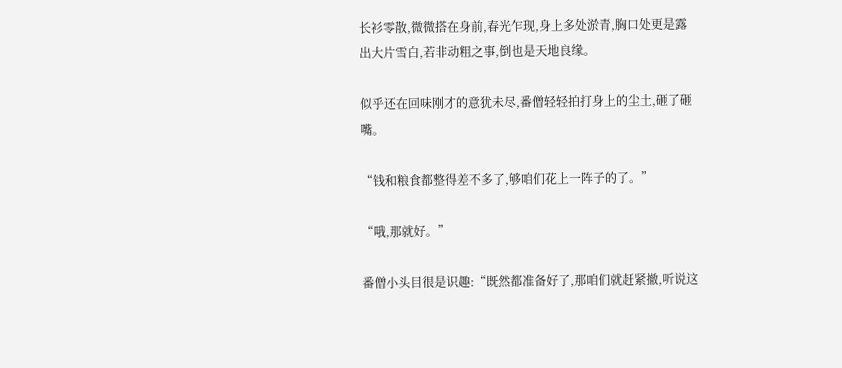长衫零散,微微搭在身前,春光乍现,身上多处淤青,胸口处更是露出大片雪白,若非动粗之事,倒也是天地良缘。

似乎还在回味刚才的意犹未尽,番僧轻轻拍打身上的尘土,砸了砸嘴。

“钱和粮食都整得差不多了,够咱们花上一阵子的了。”

“哦,那就好。”

番僧小头目很是识趣:“既然都准备好了,那咱们就赶紧撤,听说这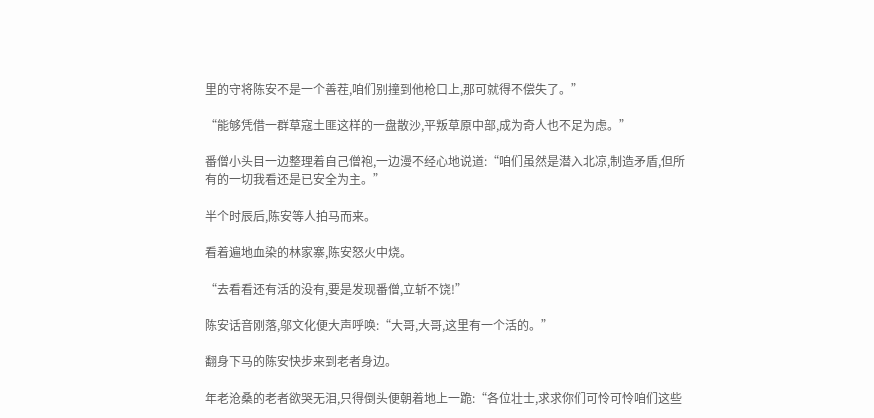里的守将陈安不是一个善茬,咱们别撞到他枪口上,那可就得不偿失了。”

“能够凭借一群草寇土匪这样的一盘散沙,平叛草原中部,成为奇人也不足为虑。”

番僧小头目一边整理着自己僧袍,一边漫不经心地说道:“咱们虽然是潜入北凉,制造矛盾,但所有的一切我看还是已安全为主。”

半个时辰后,陈安等人拍马而来。

看着遍地血染的林家寨,陈安怒火中烧。

“去看看还有活的没有,要是发现番僧,立斩不饶!”

陈安话音刚落,邬文化便大声呼唤:“大哥,大哥,这里有一个活的。”

翻身下马的陈安快步来到老者身边。

年老沧桑的老者欲哭无泪,只得倒头便朝着地上一跪:“各位壮士,求求你们可怜可怜咱们这些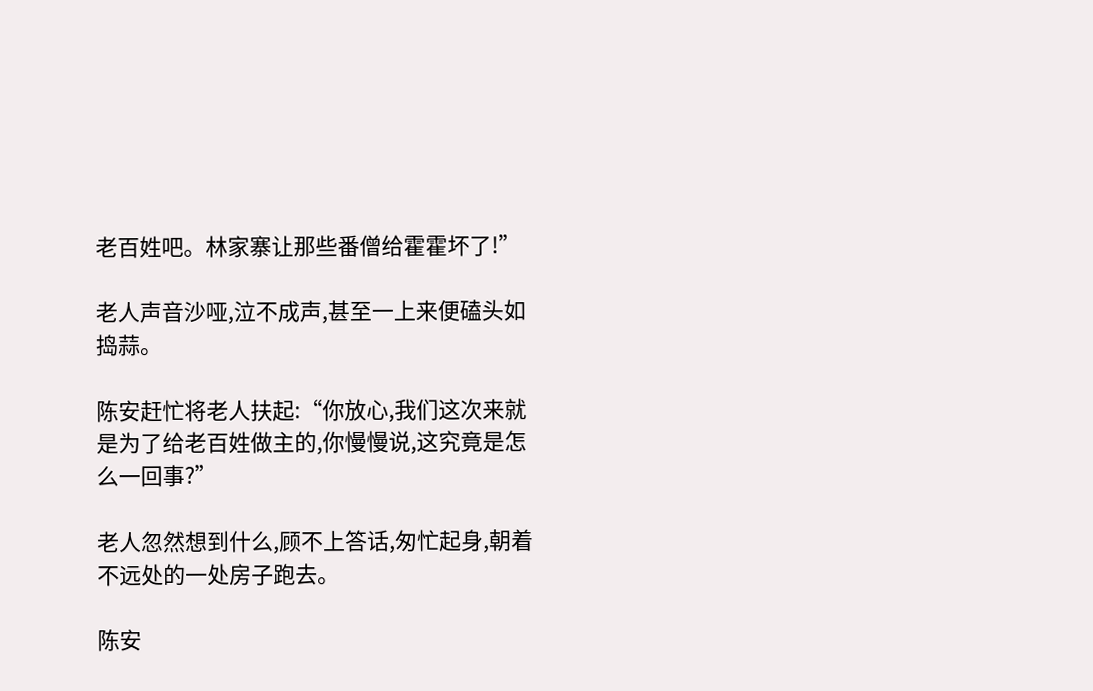老百姓吧。林家寨让那些番僧给霍霍坏了!”

老人声音沙哑,泣不成声,甚至一上来便磕头如捣蒜。

陈安赶忙将老人扶起:“你放心,我们这次来就是为了给老百姓做主的,你慢慢说,这究竟是怎么一回事?”

老人忽然想到什么,顾不上答话,匆忙起身,朝着不远处的一处房子跑去。

陈安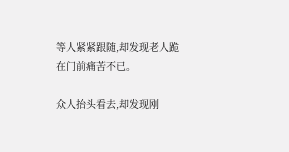等人紧紧跟随,却发现老人跪在门前痛苦不已。

众人抬头看去,却发现刚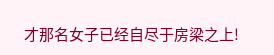才那名女子已经自尽于房梁之上!